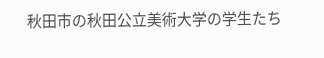秋田市の秋田公立美術大学の学生たち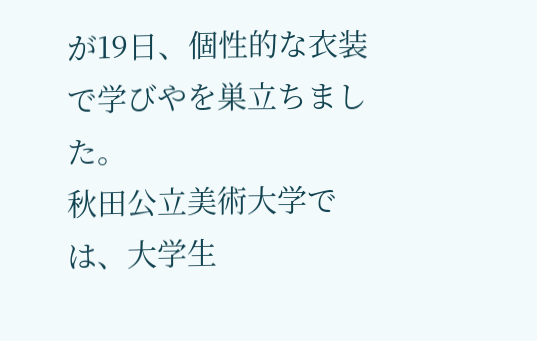が19日、個性的な衣装で学びやを巣立ちました。
秋田公立美術大学では、大学生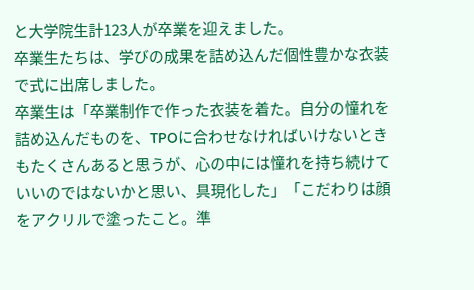と大学院生計123人が卒業を迎えました。
卒業生たちは、学びの成果を詰め込んだ個性豊かな衣装で式に出席しました。
卒業生は「卒業制作で作った衣装を着た。自分の憧れを詰め込んだものを、TPOに合わせなければいけないときもたくさんあると思うが、心の中には憧れを持ち続けていいのではないかと思い、具現化した」「こだわりは顔をアクリルで塗ったこと。準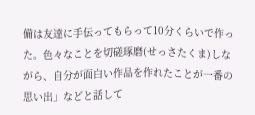備は友達に手伝ってもらって10分くらいで作った。色々なことを切磋琢磨(せっさたくま)しながら、自分が面白い作品を作れたことが一番の思い出」などと話して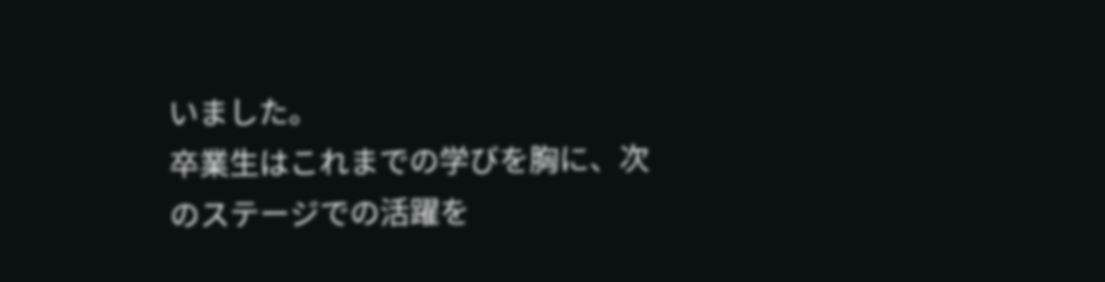いました。
卒業生はこれまでの学びを胸に、次のステージでの活躍を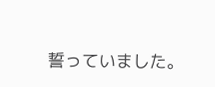誓っていました。